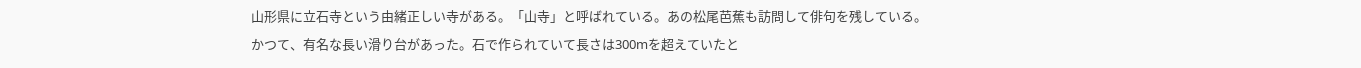山形県に立石寺という由緒正しい寺がある。「山寺」と呼ばれている。あの松尾芭蕉も訪問して俳句を残している。
かつて、有名な長い滑り台があった。石で作られていて長さは300mを超えていたと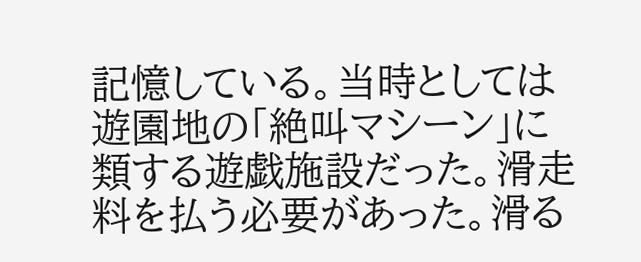記憶している。当時としては遊園地の「絶叫マシーン」に類する遊戯施設だった。滑走料を払う必要があった。滑る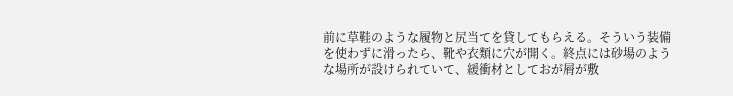前に草鞋のような履物と尻当てを貸してもらえる。そういう装備を使わずに滑ったら、靴や衣類に穴が開く。終点には砂場のような場所が設けられていて、緩衝材としておが屑が敷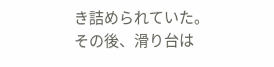き詰められていた。
その後、滑り台は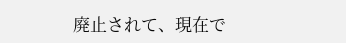廃止されて、現在で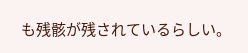も残骸が残されているらしい。